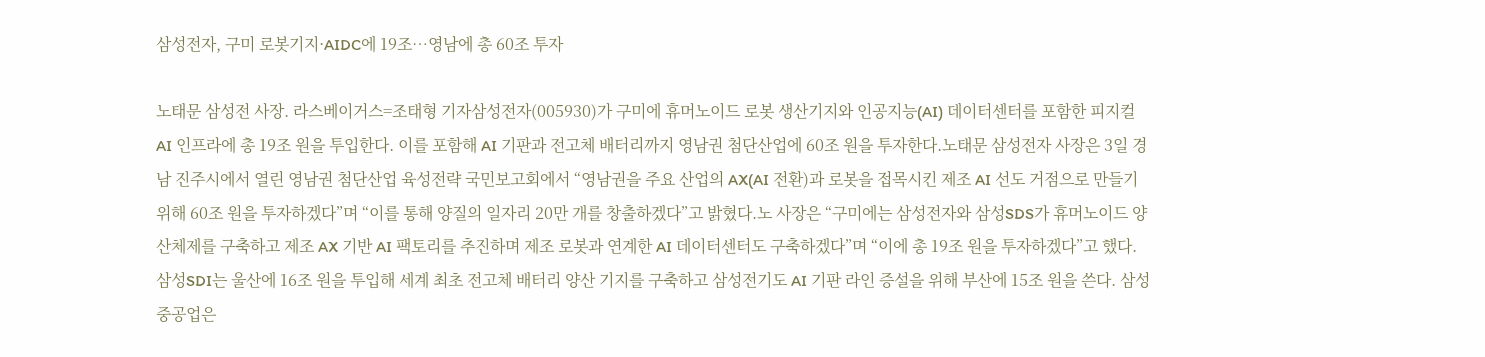삼성전자, 구미 로봇기지·AIDC에 19조…영남에 총 60조 투자

노태문 삼성전 사장. 라스베이거스=조태형 기자삼성전자(005930)가 구미에 휴머노이드 로봇 생산기지와 인공지능(AI) 데이터센터를 포함한 피지컬 AI 인프라에 총 19조 원을 투입한다. 이를 포함해 AI 기판과 전고체 배터리까지 영남권 첨단산업에 60조 원을 투자한다.노태문 삼성전자 사장은 3일 경남 진주시에서 열린 영남권 첨단산업 육성전략 국민보고회에서 “영남권을 주요 산업의 AX(AI 전환)과 로봇을 접목시킨 제조 AI 선도 거점으로 만들기 위해 60조 원을 투자하겠다”며 “이를 통해 양질의 일자리 20만 개를 창출하겠다”고 밝혔다.노 사장은 “구미에는 삼성전자와 삼성SDS가 휴머노이드 양산체제를 구축하고 제조 AX 기반 AI 팩토리를 추진하며 제조 로봇과 연계한 AI 데이터센터도 구축하겠다”며 “이에 총 19조 원을 투자하겠다”고 했다.삼성SDI는 울산에 16조 원을 투입해 세계 최초 전고체 배터리 양산 기지를 구축하고 삼성전기도 AI 기판 라인 증설을 위해 부산에 15조 원을 쓴다. 삼성중공업은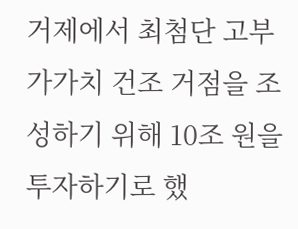거제에서 최첨단 고부가가치 건조 거점을 조성하기 위해 10조 원을 투자하기로 했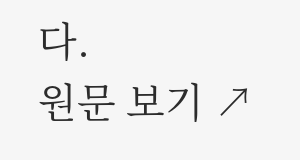다.
원문 보기 ↗